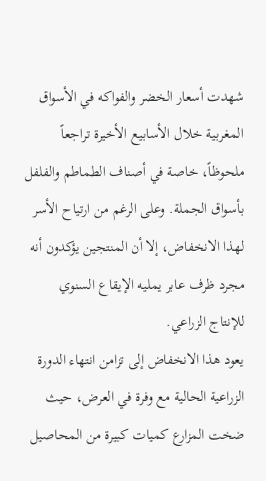شهدت أسعار الخضر والفواكه في الأسواق المغربية خلال الأسابيع الأخيرة تراجعاً ملحوظاً، خاصة في أصناف الطماطم والفلفل بأسواق الجملة. وعلى الرغم من ارتياح الأسر لهذا الانخفاض، إلا أن المنتجين يؤكدون أنه مجرد ظرف عابر يمليه الإيقاع السنوي للإنتاج الزراعي.
يعود هذا الانخفاض إلى تزامن انتهاء الدورة الزراعية الحالية مع وفرة في العرض، حيث ضخت المزارع كميات كبيرة من المحاصيل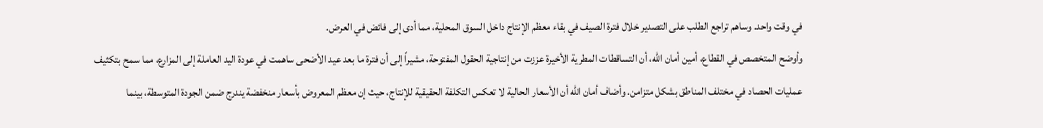في وقت واحد. وساهم تراجع الطلب على التصدير خلال فترة الصيف في بقاء معظم الإنتاج داخل السوق المحلية، مما أدى إلى فائض في العرض.
وأوضح المتخصص في القطاع، أمين أمان الله، أن التساقطات المطرية الأخيرة عززت من إنتاجية الحقول المفتوحة، مشيراً إلى أن فترة ما بعد عيد الأضحى ساهمت في عودة اليد العاملة إلى المزارع، مما سمح بتكثيف عمليات الحصاد في مختلف المناطق بشكل متزامن. وأضاف أمان الله أن الأسعار الحالية لا تعكس التكلفة الحقيقية للإنتاج، حيث إن معظم المعروض بأسعار منخفضة يندرج ضمن الجودة المتوسطة، بينما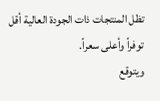تظل المنتجات ذات الجودة العالية أقل توفراً وأعلى سعراً.
ويتوقع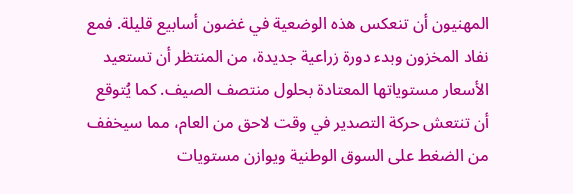المهنيون أن تنعكس هذه الوضعية في غضون أسابيع قليلة. فمع نفاد المخزون وبدء دورة زراعية جديدة، من المنتظر أن تستعيد الأسعار مستوياتها المعتادة بحلول منتصف الصيف. كما يُتوقع أن تنتعش حركة التصدير في وقت لاحق من العام، مما سيخفف من الضغط على السوق الوطنية ويوازن مستويات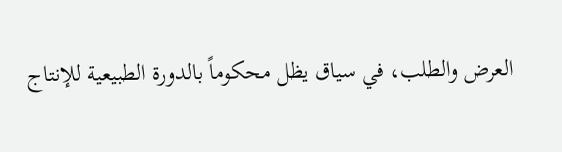العرض والطلب، في سياق يظل محكوماً بالدورة الطبيعية للإنتاج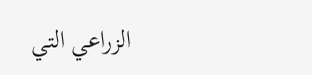الزراعي التي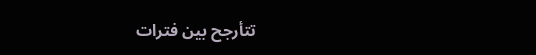تتأرجح بين فترات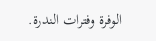الوفرة وفترات الندرة.